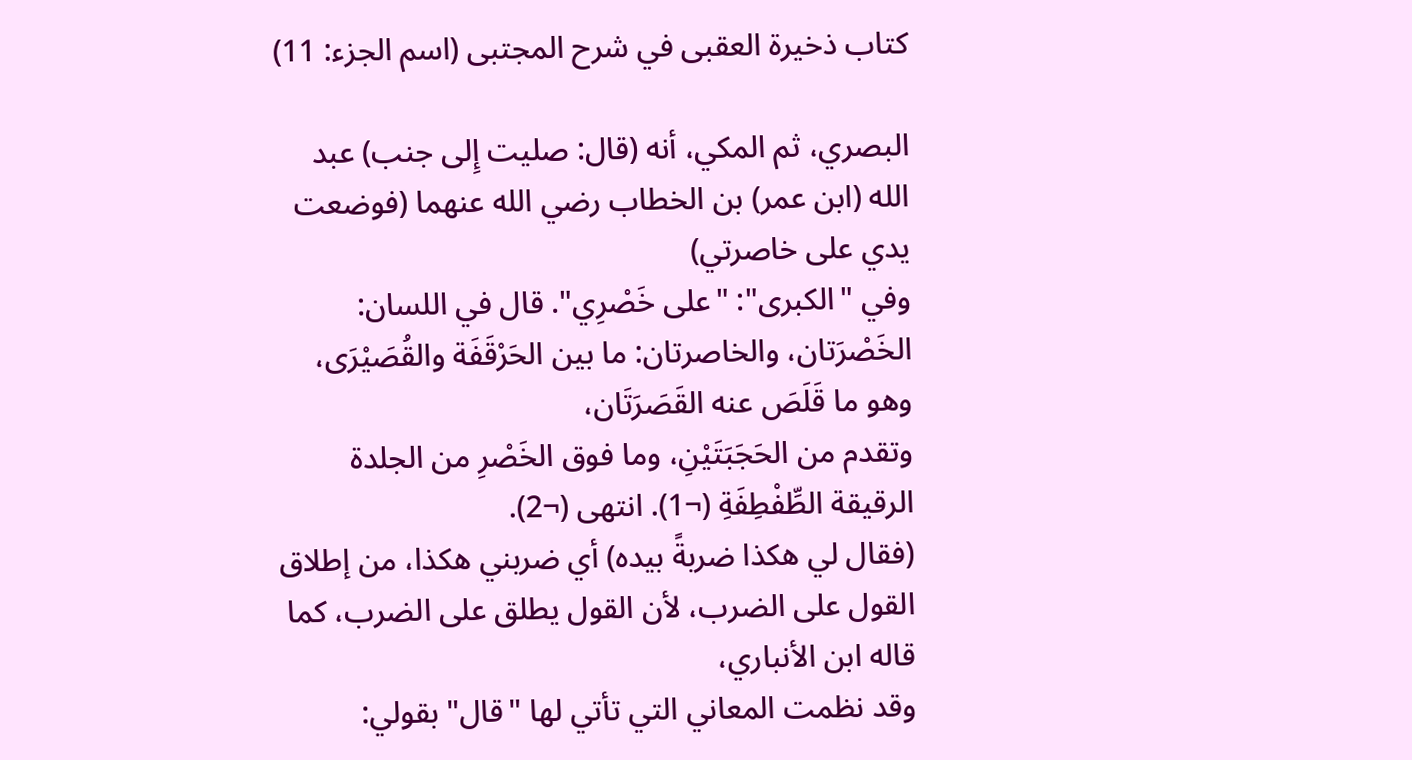كتاب ذخيرة العقبى في شرح المجتبى (اسم الجزء: 11)

البصري، ثم المكي، أنه (قال: صليت إِلى جنب) عبد الله (ابن عمر) بن الخطاب رضي الله عنهما (فوضعت يدي على خاصرتي)
وفي "الكبرى": "على خَصْرِي". قال في اللسان: الخَصْرَتان، والخاصرتان: ما بين الحَرْقَفَة والقُصَيْرَى، وهو ما قَلَصَ عنه القَصَرَتَان،
وتقدم من الحَجَبَتَيْنِ، وما فوق الخَصْرِ من الجلدة الرقيقة الطِّفْطِفَةِ (¬1). انتهى (¬2).
(فقال لي هكذا ضربةً بيده) أي ضربني هكذا، من إطلاق القول على الضرب، لأن القول يطلق على الضرب، كما قاله ابن الأنباري،
وقد نظمت المعاني التي تأتي لها "قال" بقولي: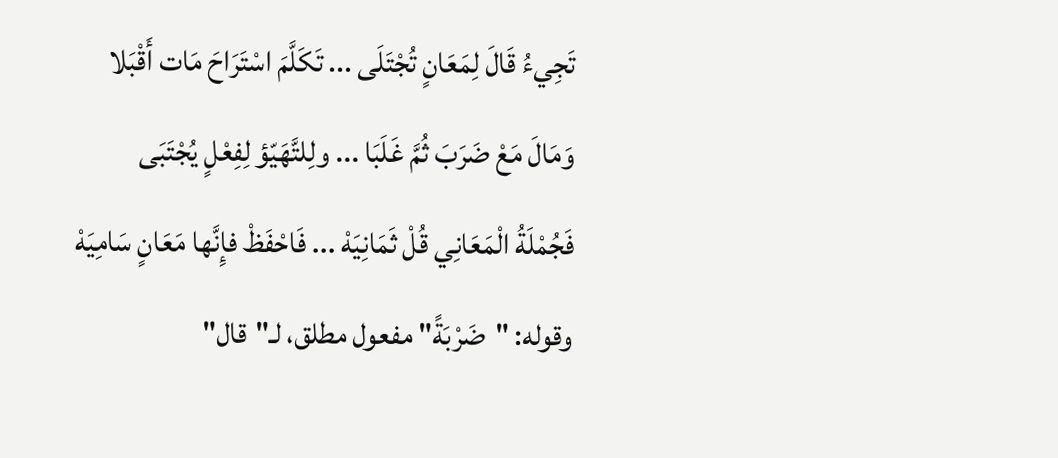تَجِيءُ قَالَ لِمَعَانٍ تُجْتَلَى ... تَكَلَّمَ اسْتَرَاحَ مَات أَقْبَلا
وَمَالَ مَعْ ضَرَبَ ثُمَّ غَلَبَا ... ولِلتَّهَيّؤ لِفِعْلٍ يُجْتَبَى
فَجُمْلَةُ الْمَعَانِي قُلْ ثَمَانِيَهْ ... فَاحْفَظْ فإِنَّها مَعَانٍ سَامِيَهْ
وقوله: "ضَرْبَةً" مفعول مطلق، لـ"قال"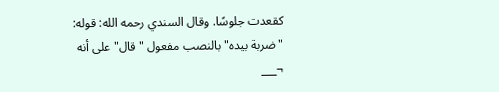كقعدت جلوسًا. وقال السندي رحمه الله: قوله: "ضربة بيده" بالنصب مفعول "قال" على أنه
¬___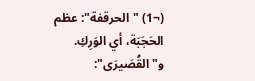(¬1) "الحرقفة": عظم الحَجَبَة، أي الوَرِكِ. و"القُصَيرَى":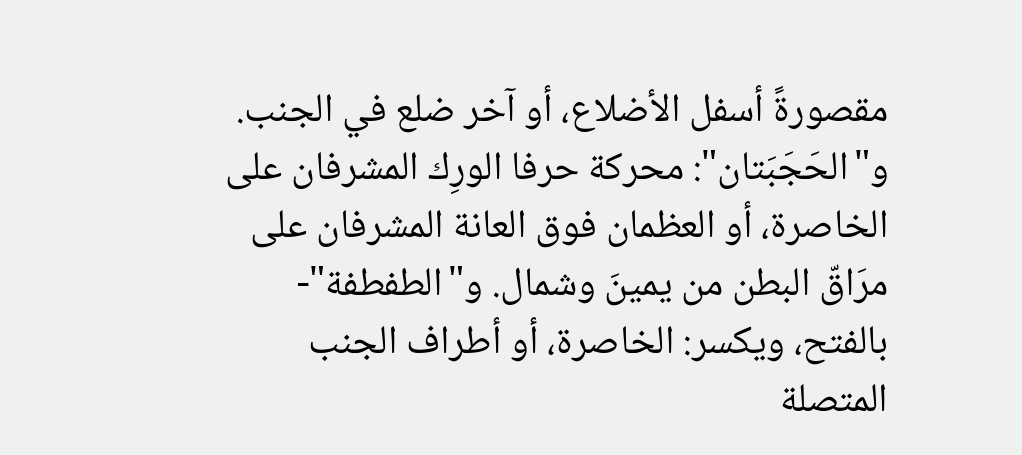مقصورةً أسفل الأضلاع، أو آخر ضلع في الجنب. و"الحَجَبَتان": محركة حرفا الورِك المشرفان على الخاصرة، أو العظمان فوق العانة المشرفان على مرَاقّ البطن من يمينَ وشمال. و"الطفطفة"- بالفتح، ويكسر: الخاصرة، أو أطراف الجنب المتصلة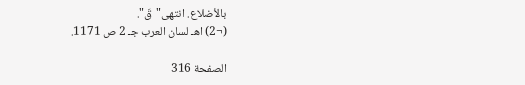بالأضلاع. انتهى"قَ".
(¬2) اهـ لسان العرب جـ 2 ص 1171.

الصفحة 316